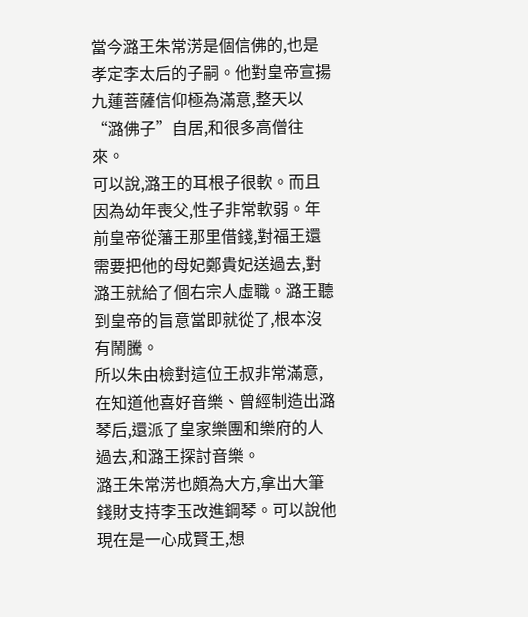當今潞王朱常淓是個信佛的,也是孝定李太后的子嗣。他對皇帝宣揚九蓮菩薩信仰極為滿意,整天以“潞佛子”自居,和很多高僧往來。
可以說,潞王的耳根子很軟。而且因為幼年喪父,性子非常軟弱。年前皇帝從藩王那里借錢,對福王還需要把他的母妃鄭貴妃送過去,對潞王就給了個右宗人虛職。潞王聽到皇帝的旨意當即就從了,根本沒有鬧騰。
所以朱由檢對這位王叔非常滿意,在知道他喜好音樂、曾經制造出潞琴后,還派了皇家樂團和樂府的人過去,和潞王探討音樂。
潞王朱常淓也頗為大方,拿出大筆錢財支持李玉改進鋼琴。可以說他現在是一心成賢王,想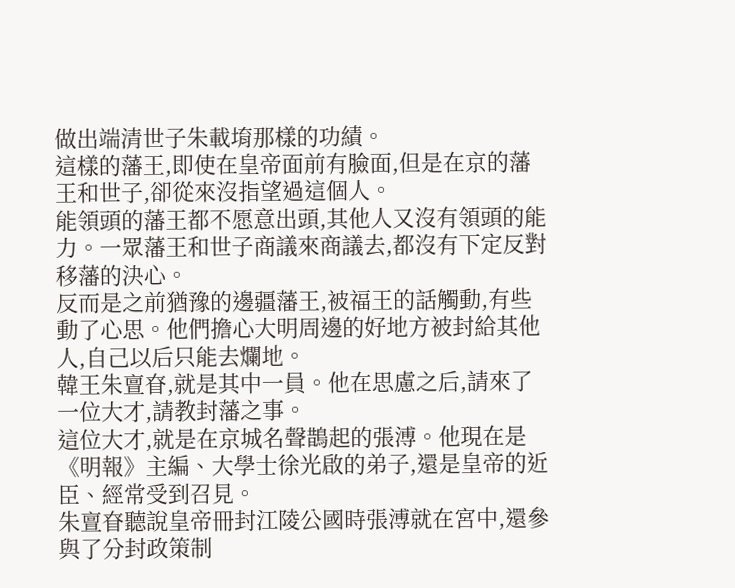做出端清世子朱載堉那樣的功績。
這樣的藩王,即使在皇帝面前有臉面,但是在京的藩王和世子,卻從來沒指望過這個人。
能領頭的藩王都不愿意出頭,其他人又沒有領頭的能力。一眾藩王和世子商議來商議去,都沒有下定反對移藩的決心。
反而是之前猶豫的邊疆藩王,被福王的話觸動,有些動了心思。他們擔心大明周邊的好地方被封給其他人,自己以后只能去爛地。
韓王朱亶眘,就是其中一員。他在思慮之后,請來了一位大才,請教封藩之事。
這位大才,就是在京城名聲鵲起的張溥。他現在是《明報》主編、大學士徐光啟的弟子,還是皇帝的近臣、經常受到召見。
朱亶眘聽說皇帝冊封江陵公國時張溥就在宮中,還參與了分封政策制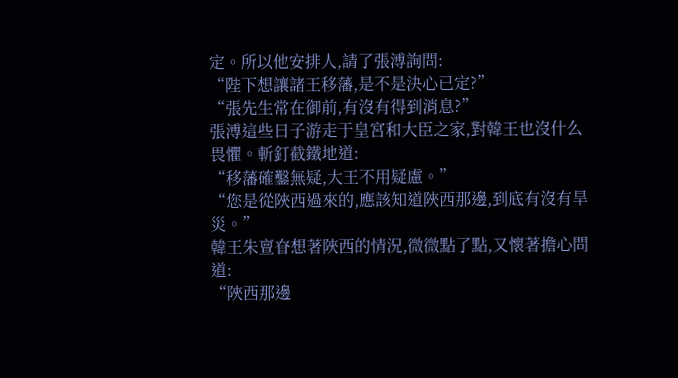定。所以他安排人,請了張溥詢問:
“陛下想讓諸王移藩,是不是決心已定?”
“張先生常在御前,有沒有得到消息?”
張溥這些日子游走于皇宮和大臣之家,對韓王也沒什么畏懼。斬釘截鐵地道:
“移藩確鑿無疑,大王不用疑慮。”
“您是從陜西過來的,應該知道陜西那邊,到底有沒有旱災。”
韓王朱亶眘想著陜西的情況,微微點了點,又懷著擔心問道:
“陜西那邊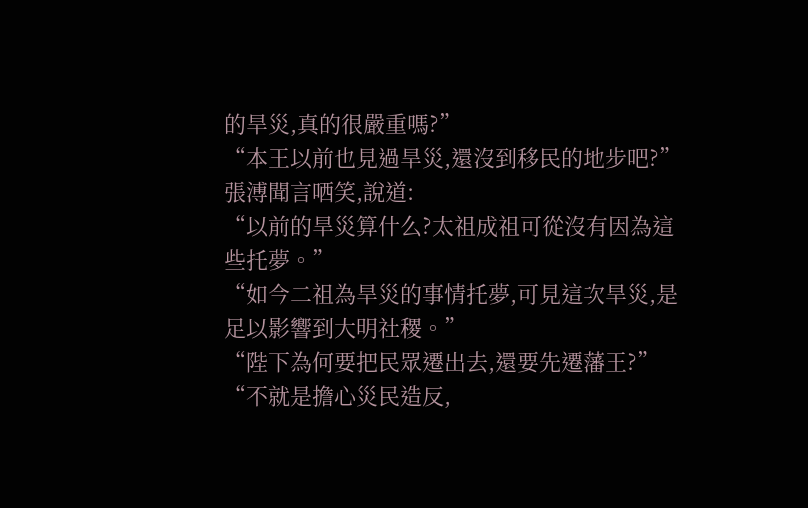的旱災,真的很嚴重嗎?”
“本王以前也見過旱災,還沒到移民的地步吧?”
張溥聞言哂笑,說道:
“以前的旱災算什么?太祖成祖可從沒有因為這些托夢。”
“如今二祖為旱災的事情托夢,可見這次旱災,是足以影響到大明社稷。”
“陛下為何要把民眾遷出去,還要先遷藩王?”
“不就是擔心災民造反,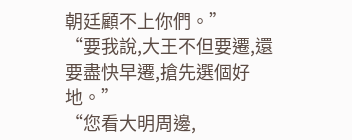朝廷顧不上你們。”
“要我說,大王不但要遷,還要盡快早遷,搶先選個好地。”
“您看大明周邊,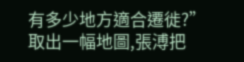有多少地方適合遷徙?”
取出一幅地圖,張溥把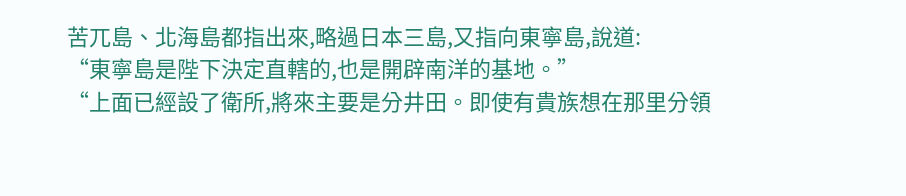苦兀島、北海島都指出來,略過日本三島,又指向東寧島,說道:
“東寧島是陛下決定直轄的,也是開辟南洋的基地。”
“上面已經設了衛所,將來主要是分井田。即使有貴族想在那里分領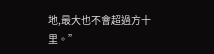地,最大也不會超過方十里。”